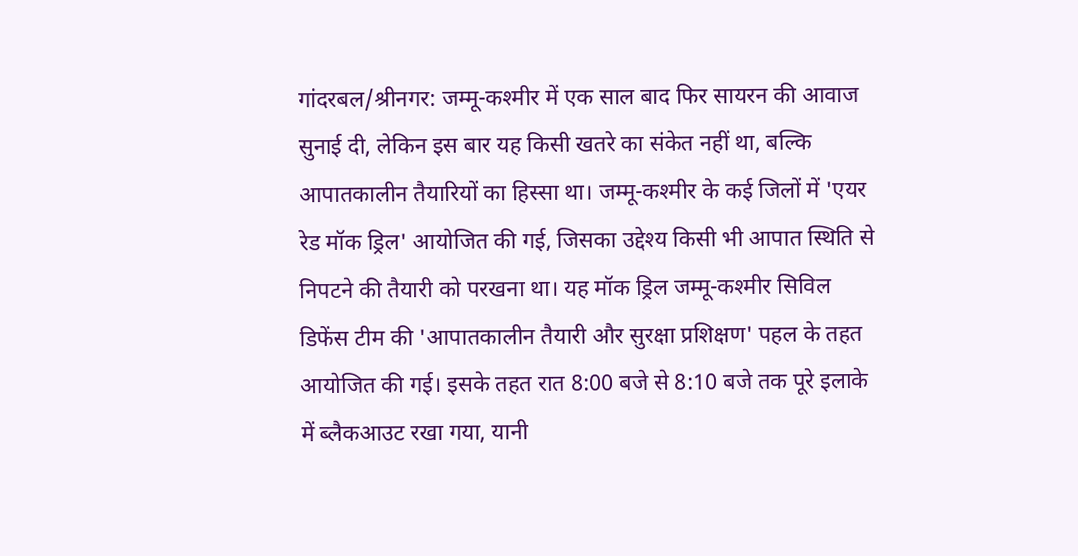गांदरबल/श्रीनगर: जम्मू-कश्मीर में एक साल बाद फिर सायरन की आवाज सुनाई दी, लेकिन इस बार यह किसी खतरे का संकेत नहीं था, बल्कि आपातकालीन तैयारियों का हिस्सा था। जम्मू-कश्मीर के कई जिलों में 'एयर रेड मॉक ड्रिल' आयोजित की गई, जिसका उद्देश्य किसी भी आपात स्थिति से निपटने की तैयारी को परखना था। यह मॉक ड्रिल जम्मू-कश्मीर सिविल डिफेंस टीम की 'आपातकालीन तैयारी और सुरक्षा प्रशिक्षण' पहल के तहत आयोजित की गई। इसके तहत रात 8:00 बजे से 8:10 बजे तक पूरे इलाके में ब्लैकआउट रखा गया, यानी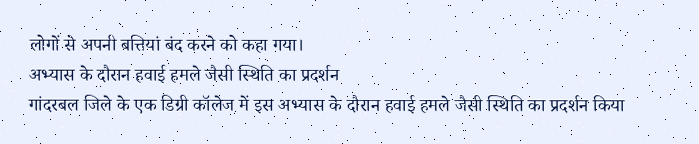लोगों से अपनी बत्तियां बंद करने को कहा गया।
अभ्यास के दौरान हवाई हमले जैसी स्थिति का प्रदर्शन
गांदरबल जिले के एक डिग्री कॉलेज में इस अभ्यास के दौरान हवाई हमले जैसी स्थिति का प्रदर्शन किया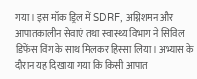गया। इस मॉक ड्रिल में SDRF, अग्निशमन और आपातकालीन सेवाएं तथा स्वास्थ्य विभाग ने सिविल डिफेंस विंग के साथ मिलकर हिस्सा लिया। अभ्यास के दौरान यह दिखाया गया कि किसी आपात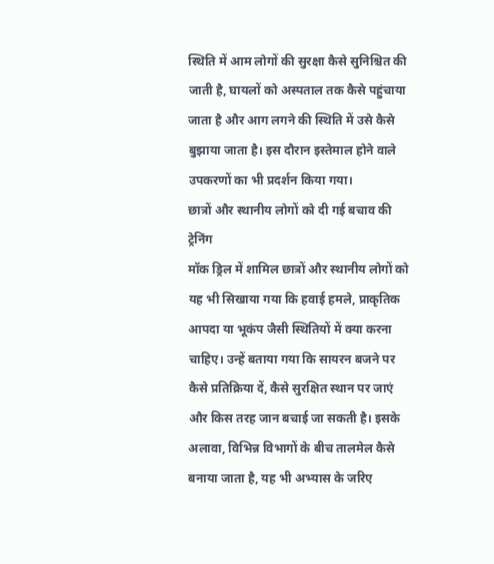स्थिति में आम लोगों की सुरक्षा कैसे सुनिश्चित की जाती है, घायलों को अस्पताल तक कैसे पहुंचाया जाता है और आग लगने की स्थिति में उसे कैसे बुझाया जाता है। इस दौरान इस्तेमाल होने वाले उपकरणों का भी प्रदर्शन किया गया।
छात्रों और स्थानीय लोगों को दी गई बचाव की ट्रेनिंग
मॉक ड्रिल में शामिल छात्रों और स्थानीय लोगों को यह भी सिखाया गया कि हवाई हमले, प्राकृतिक आपदा या भूकंप जैसी स्थितियों में क्या करना चाहिए। उन्हें बताया गया कि सायरन बजने पर कैसे प्रतिक्रिया दें, कैसे सुरक्षित स्थान पर जाएं और किस तरह जान बचाई जा सकती है। इसके अलावा, विभिन्न विभागों के बीच तालमेल कैसे बनाया जाता है, यह भी अभ्यास के जरिए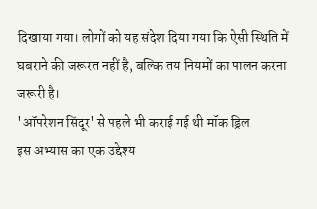दिखाया गया। लोगों को यह संदेश दिया गया कि ऐसी स्थिति में घबराने की जरूरत नहीं है, बल्कि तय नियमों का पालन करना जरूरी है।
'ऑपरेशन सिंदूर' से पहले भी कराई गई थी मॉक ड्रिल
इस अभ्यास का एक उद्देश्य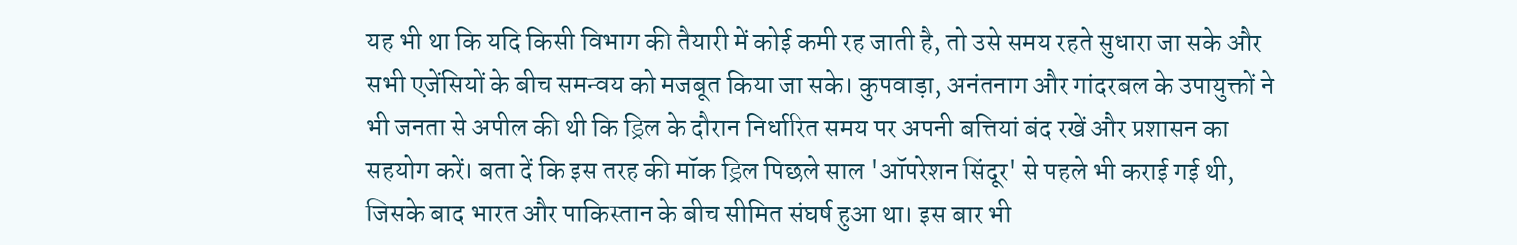यह भी था कि यदि किसी विभाग की तैयारी में कोई कमी रह जाती है, तो उसे समय रहते सुधारा जा सके और सभी एजेंसियों के बीच समन्वय को मजबूत किया जा सके। कुपवाड़ा, अनंतनाग और गांदरबल के उपायुक्तों ने भी जनता से अपील की थी कि ड्रिल के दौरान निर्धारित समय पर अपनी बत्तियां बंद रखें और प्रशासन का सहयोग करें। बता दें कि इस तरह की मॉक ड्रिल पिछले साल 'ऑपरेशन सिंदूर' से पहले भी कराई गई थी, जिसके बाद भारत और पाकिस्तान के बीच सीमित संघर्ष हुआ था। इस बार भी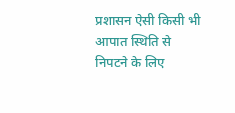प्रशासन ऐसी किसी भी आपात स्थिति से निपटने के लिए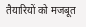तैयारियों को मजबूत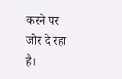करने पर जोर दे रहा है।